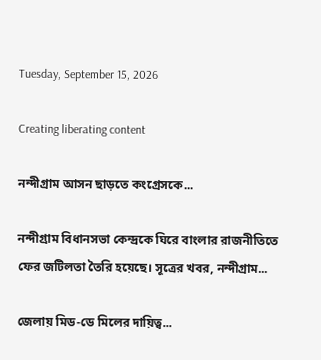Tuesday, September 15, 2026

Creating liberating content

নন্দীগ্রাম আসন ছাড়তে কংগ্রেসকে...

নন্দীগ্রাম বিধানসভা কেন্দ্রকে ঘিরে বাংলার রাজনীতিতে ফের জটিলতা তৈরি হয়েছে। সূত্রের খবর, নন্দীগ্রাম...

জেলায় মিড-ডে মিলের দায়িত্ব...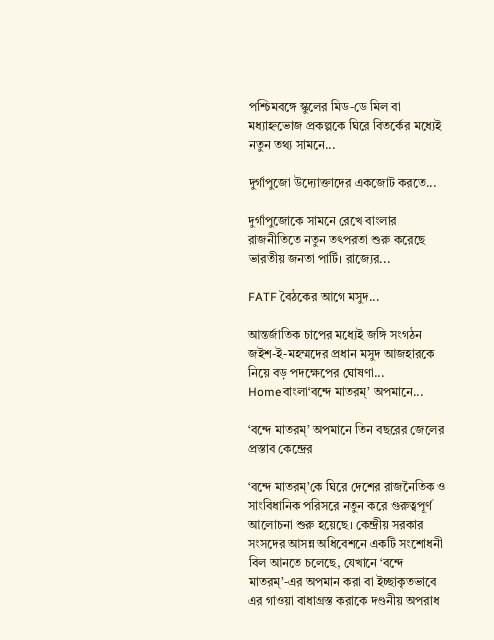পশ্চিমবঙ্গে স্কুলের মিড-ডে মিল বা মধ্যাহ্নভোজ প্রকল্পকে ঘিরে বিতর্কের মধ্যেই নতুন তথ্য সামনে...

দুর্গাপুজো উদ্যোক্তাদের একজোট করতে...

দুর্গাপুজোকে সামনে রেখে বাংলার রাজনীতিতে নতুন তৎপরতা শুরু করেছে ভারতীয় জনতা পার্টি। রাজ্যের...

FATF বৈঠকের আগে মসুদ...

আন্তর্জাতিক চাপের মধ্যেই জঙ্গি সংগঠন জইশ-ই-মহম্মদের প্রধান মসুদ আজহারকে নিয়ে বড় পদক্ষেপের ঘোষণা...
Homeবাংলা‘বন্দে মাতরম্’ অপমানে...

‘বন্দে মাতরম্’ অপমানে তিন বছরের জেলের প্রস্তাব কেন্দ্রের

‘বন্দে মাতরম্’কে ঘিরে দেশের রাজনৈতিক ও সাংবিধানিক পরিসরে নতুন করে গুরুত্বপূর্ণ আলোচনা শুরু হয়েছে। কেন্দ্রীয় সরকার সংসদের আসন্ন অধিবেশনে একটি সংশোধনী বিল আনতে চলেছে, যেখানে ‘বন্দে মাতরম্’-এর অপমান করা বা ইচ্ছাকৃতভাবে এর গাওয়া বাধাগ্রস্ত করাকে দণ্ডনীয় অপরাধ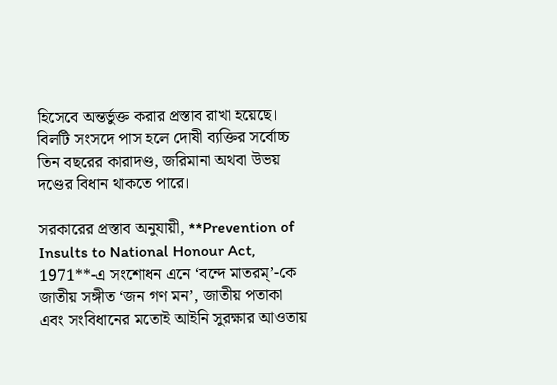হিসেবে অন্তর্ভুক্ত করার প্রস্তাব রাখা হয়েছে। বিলটি সংসদে পাস হলে দোষী ব্যক্তির সর্বোচ্চ তিন বছরের কারাদণ্ড, জরিমানা অথবা উভয় দণ্ডের বিধান থাকতে পারে।

সরকারের প্রস্তাব অনুযায়ী, **Prevention of Insults to National Honour Act, 1971**-এ সংশোধন এনে ‘বন্দে মাতরম্’-কে জাতীয় সঙ্গীত ‘জন গণ মন’, জাতীয় পতাকা এবং সংবিধানের মতোই আইনি সুরক্ষার আওতায়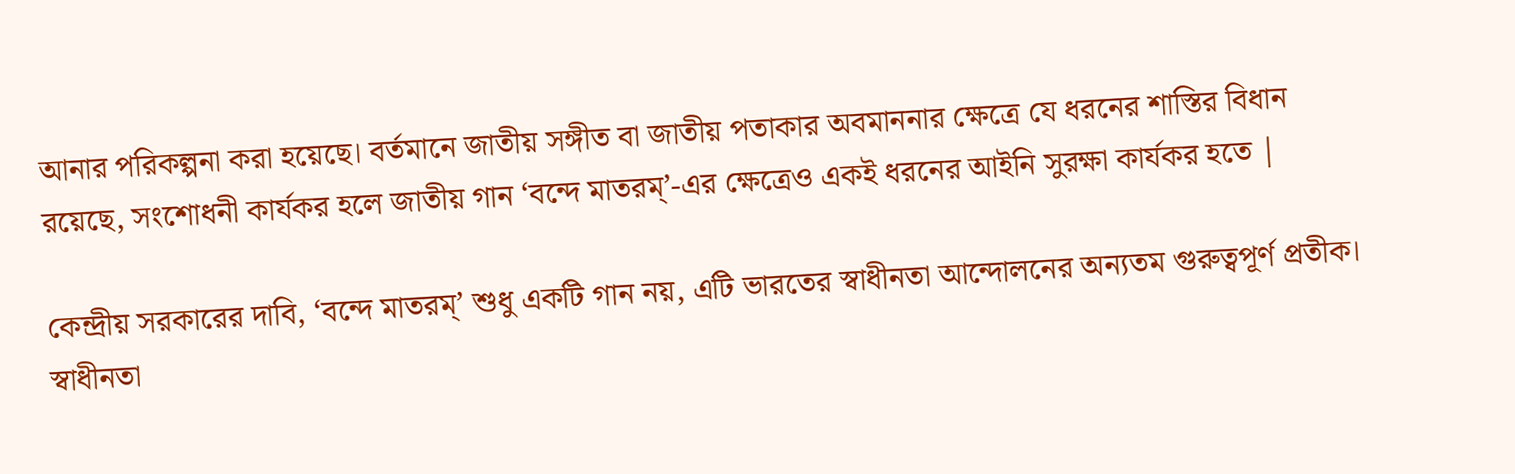আনার পরিকল্পনা করা হয়েছে। বর্তমানে জাতীয় সঙ্গীত বা জাতীয় পতাকার অবমাননার ক্ষেত্রে যে ধরনের শাস্তির বিধান রয়েছে, সংশোধনী কার্যকর হলে জাতীয় গান ‘বন্দে মাতরম্’-এর ক্ষেত্রেও একই ধরনের আইনি সুরক্ষা কার্যকর হতে |

কেন্দ্রীয় সরকারের দাবি, ‘বন্দে মাতরম্’ শুধু একটি গান নয়, এটি ভারতের স্বাধীনতা আন্দোলনের অন্যতম গুরুত্বপূর্ণ প্রতীক। স্বাধীনতা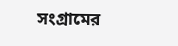সংগ্রামের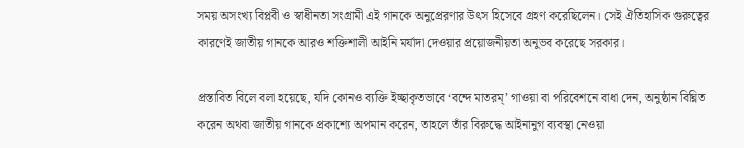সময় অসংখ্য বিপ্লবী ও স্বাধীনতা সংগ্রামী এই গানকে অনুপ্রেরণার উৎস হিসেবে গ্রহণ করেছিলেন। সেই ঐতিহাসিক গুরুত্বের কারণেই জাতীয় গানকে আরও শক্তিশালী আইনি মর্যাদা দেওয়ার প্রয়োজনীয়তা অনুভব করেছে সরকার।

প্রস্তাবিত বিলে বলা হয়েছে, যদি কোনও ব্যক্তি ইচ্ছাকৃতভাবে ‘বন্দে মাতরম্’ গাওয়া বা পরিবেশনে বাধা দেন, অনুষ্ঠান বিঘ্নিত করেন অথবা জাতীয় গানকে প্রকাশ্যে অপমান করেন, তাহলে তাঁর বিরুদ্ধে আইনানুগ ব্যবস্থা নেওয়া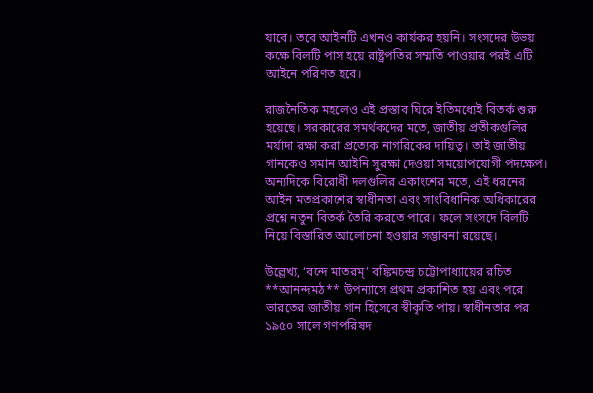যাবে। তবে আইনটি এখনও কার্যকর হয়নি। সংসদের উভয় কক্ষে বিলটি পাস হয়ে রাষ্ট্রপতির সম্মতি পাওয়ার পরই এটি আইনে পরিণত হবে।

রাজনৈতিক মহলেও এই প্রস্তাব ঘিরে ইতিমধ্যেই বিতর্ক শুরু হয়েছে। সরকারের সমর্থকদের মতে, জাতীয় প্রতীকগুলির মর্যাদা রক্ষা করা প্রত্যেক নাগরিকের দায়িত্ব। তাই জাতীয় গানকেও সমান আইনি সুরক্ষা দেওয়া সময়োপযোগী পদক্ষেপ। অন্যদিকে বিরোধী দলগুলির একাংশের মতে, এই ধরনের আইন মতপ্রকাশের স্বাধীনতা এবং সাংবিধানিক অধিকারের প্রশ্নে নতুন বিতর্ক তৈরি করতে পারে। ফলে সংসদে বিলটি নিয়ে বিস্তারিত আলোচনা হওয়ার সম্ভাবনা রয়েছে।

উল্লেখ্য, ‘বন্দে মাতরম্’ বঙ্কিমচন্দ্র চট্টোপাধ্যায়ের রচিত **আনন্দমঠ** উপন্যাসে প্রথম প্রকাশিত হয় এবং পরে ভারতের জাতীয় গান হিসেবে স্বীকৃতি পায়। স্বাধীনতার পর ১৯৫০ সালে গণপরিষদ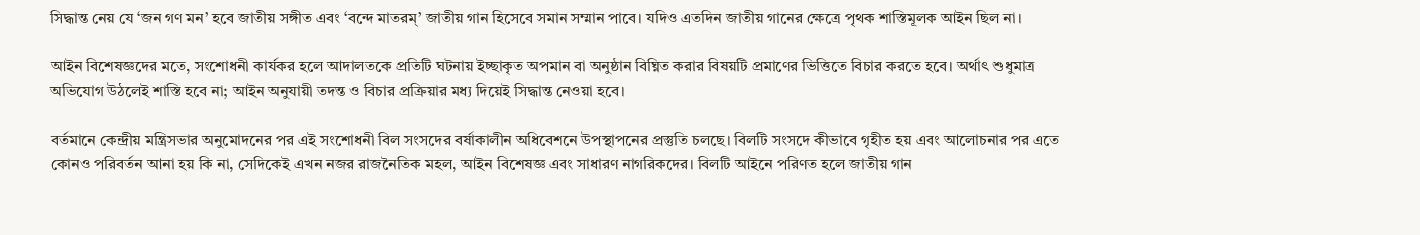সিদ্ধান্ত নেয় যে ‘জন গণ মন’ হবে জাতীয় সঙ্গীত এবং ‘বন্দে মাতরম্’ জাতীয় গান হিসেবে সমান সম্মান পাবে। যদিও এতদিন জাতীয় গানের ক্ষেত্রে পৃথক শাস্তিমূলক আইন ছিল না।

আইন বিশেষজ্ঞদের মতে, সংশোধনী কার্যকর হলে আদালতকে প্রতিটি ঘটনায় ইচ্ছাকৃত অপমান বা অনুষ্ঠান বিঘ্নিত করার বিষয়টি প্রমাণের ভিত্তিতে বিচার করতে হবে। অর্থাৎ শুধুমাত্র অভিযোগ উঠলেই শাস্তি হবে না; আইন অনুযায়ী তদন্ত ও বিচার প্রক্রিয়ার মধ্য দিয়েই সিদ্ধান্ত নেওয়া হবে।

বর্তমানে কেন্দ্রীয় মন্ত্রিসভার অনুমোদনের পর এই সংশোধনী বিল সংসদের বর্ষাকালীন অধিবেশনে উপস্থাপনের প্রস্তুতি চলছে। বিলটি সংসদে কীভাবে গৃহীত হয় এবং আলোচনার পর এতে কোনও পরিবর্তন আনা হয় কি না, সেদিকেই এখন নজর রাজনৈতিক মহল, আইন বিশেষজ্ঞ এবং সাধারণ নাগরিকদের। বিলটি আইনে পরিণত হলে জাতীয় গান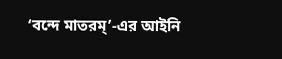‘বন্দে মাতরম্’-এর আইনি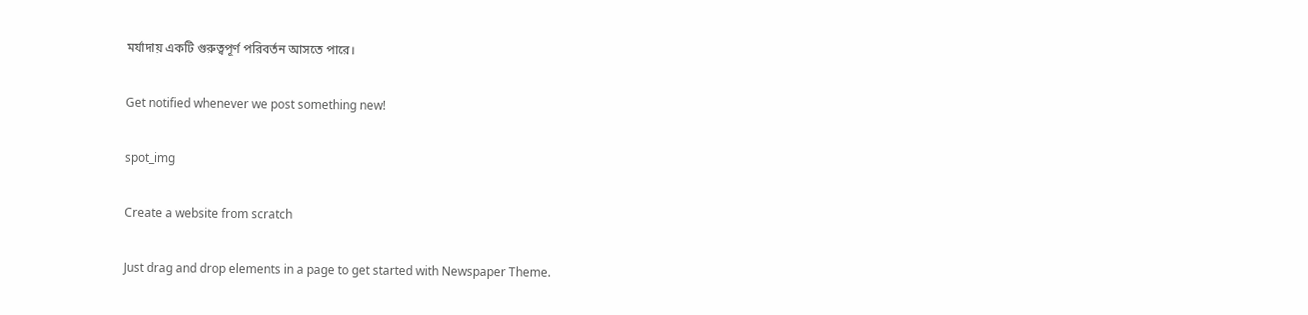মর্যাদায় একটি গুরুত্বপূর্ণ পরিবর্তন আসতে পারে।

Get notified whenever we post something new!

spot_img

Create a website from scratch

Just drag and drop elements in a page to get started with Newspaper Theme.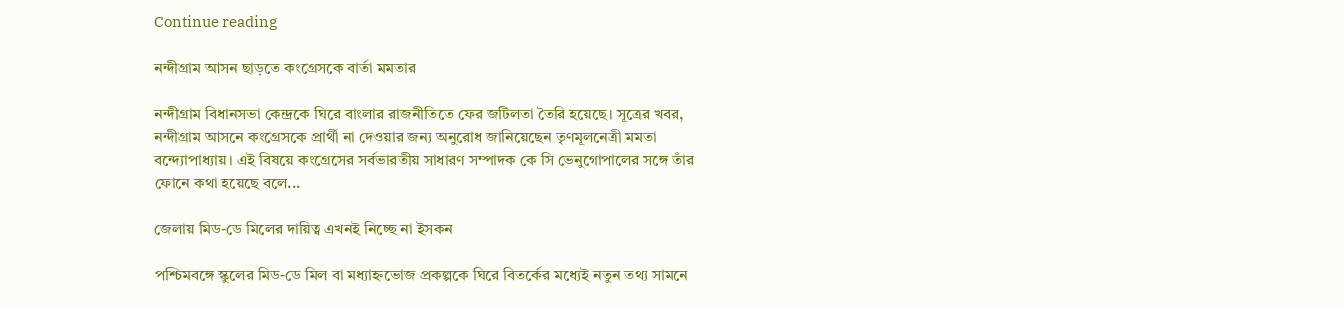Continue reading

নন্দীগ্রাম আসন ছাড়তে কংগ্রেসকে বার্তা মমতার

নন্দীগ্রাম বিধানসভা কেন্দ্রকে ঘিরে বাংলার রাজনীতিতে ফের জটিলতা তৈরি হয়েছে। সূত্রের খবর, নন্দীগ্রাম আসনে কংগ্রেসকে প্রার্থী না দেওয়ার জন্য অনুরোধ জানিয়েছেন তৃণমূলনেত্রী মমতা বন্দ্যোপাধ্যায়। এই বিষয়ে কংগ্রেসের সর্বভারতীয় সাধারণ সম্পাদক কে সি ভেনুগোপালের সঙ্গে তাঁর ফোনে কথা হয়েছে বলে...

জেলায় মিড-ডে মিলের দায়িত্ব এখনই নিচ্ছে না ইসকন

পশ্চিমবঙ্গে স্কুলের মিড-ডে মিল বা মধ্যাহ্নভোজ প্রকল্পকে ঘিরে বিতর্কের মধ্যেই নতুন তথ্য সামনে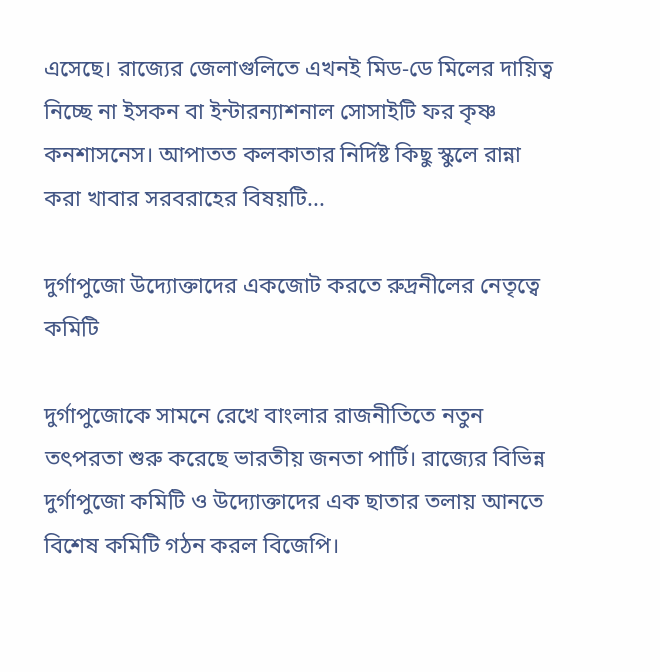এসেছে। রাজ্যের জেলাগুলিতে এখনই মিড-ডে মিলের দায়িত্ব নিচ্ছে না ইসকন বা ইন্টারন্যাশনাল সোসাইটি ফর কৃষ্ণ কনশাসনেস। আপাতত কলকাতার নির্দিষ্ট কিছু স্কুলে রান্না করা খাবার সরবরাহের বিষয়টি...

দুর্গাপুজো উদ্যোক্তাদের একজোট করতে রুদ্রনীলের নেতৃত্বে কমিটি

দুর্গাপুজোকে সামনে রেখে বাংলার রাজনীতিতে নতুন তৎপরতা শুরু করেছে ভারতীয় জনতা পার্টি। রাজ্যের বিভিন্ন দুর্গাপুজো কমিটি ও উদ্যোক্তাদের এক ছাতার তলায় আনতে বিশেষ কমিটি গঠন করল বিজেপি।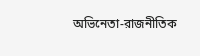অভিনেতা-রাজনীতিক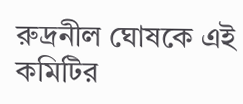রুদ্রনীল ঘোষকে এই কমিটির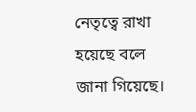নেতৃত্বে রাখা হয়েছে বলে জানা গিয়েছে।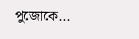পুজোকে...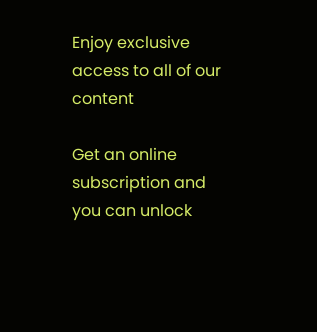Enjoy exclusive access to all of our content

Get an online subscription and you can unlock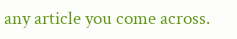any article you come across.